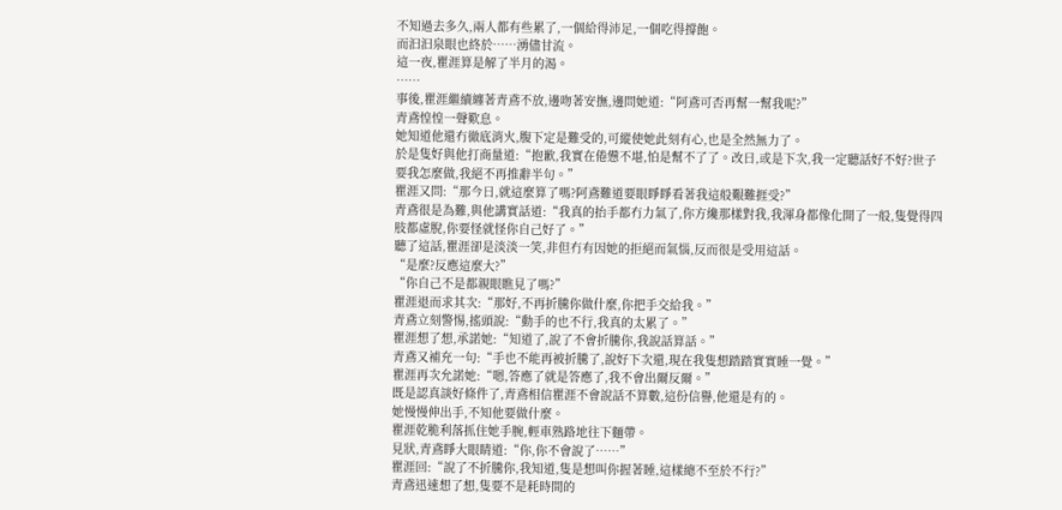不知過去多久,兩人都有些累了,一個給得沛足,一個吃得撐飽。
而汩汩泉眼也終於……湧儘甘流。
這一夜,瞿涯算是解了半月的渴。
……
事後,瞿涯繼續纏著青鳶不放,邊吻著安撫,邊問她道:“阿鳶可否再幫一幫我呢?”
青鳶惶惶一聲歎息。
她知道他還冇徹底消火,腹下定是難受的,可縱使她此刻有心,也是全然無力了。
於是隻好與他打商量道:“抱歉,我實在倦憊不堪,怕是幫不了了。改日,或是下次,我一定聽話好不好?世子要我怎麼做,我絕不再推辭半句。”
瞿涯又問:“那今日,就這麼算了嗎?阿鳶難道要眼睜睜看著我這般艱難捱受?”
青鳶很是為難,與他講實話道:“我真的抬手都冇力氣了,你方纔那樣對我,我渾身都像化開了一般,隻覺得四肢都虛脫,你要怪就怪你自己好了。”
聽了這話,瞿涯卻是淡淡一笑,非但冇有因她的拒絕而氣惱,反而很是受用這話。
“是麼?反應這麼大?”
“你自己不是都親眼瞧見了嗎?”
瞿涯退而求其次:“那好,不再折騰你做什麼,你把手交給我。”
青鳶立刻警惕,搖頭說:“動手的也不行,我真的太累了。”
瞿涯想了想,承諾她:“知道了,說了不會折騰你,我說話算話。”
青鳶又補充一句:“手也不能再被折騰了,說好下次還,現在我隻想踏踏實實睡一覺。”
瞿涯再次允諾她:“嗯,答應了就是答應了,我不會出爾反爾。”
既是認真談好條件了,青鳶相信瞿涯不會說話不算數,這份信譽,他還是有的。
她慢慢伸出手,不知他要做什麼。
瞿涯乾脆利落抓住她手腕,輕車熟路地往下麵帶。
見狀,青鳶睜大眼睛道:“你,你不會說了……”
瞿涯回:“說了不折騰你,我知道,隻是想叫你握著睡,這樣總不至於不行?”
青鳶迅速想了想,隻要不是耗時間的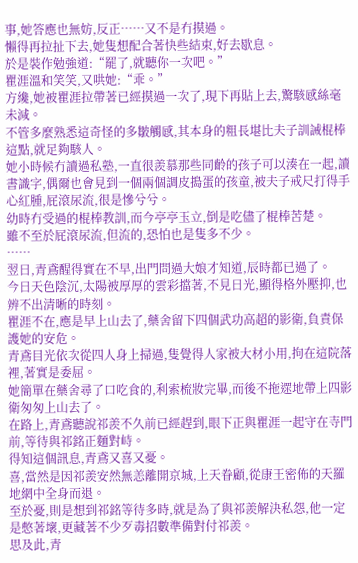事,她答應也無妨,反正……又不是冇摸過。
懶得再拉扯下去,她隻想配合著快些結束,好去歇息。
於是裝作勉強道:“罷了,就聽你一次吧。”
瞿涯溫和笑笑,又哄她:“乖。”
方纔,她被瞿涯拉帶著已經摸過一次了,現下再貼上去,驚駭感絲毫未減。
不管多麼熟悉這奇怪的多皺觸感,其本身的粗長堪比夫子訓誡棍棒這點,就足夠駭人。
她小時候冇讀過私塾,一直很羨慕那些同齡的孩子可以湊在一起,讀書識字,偶爾也會見到一個兩個調皮搗蛋的孩童,被夫子戒尺打得手心紅腫,屁滾尿流,很是慘兮兮。
幼時冇受過的棍棒教訓,而今亭亭玉立,倒是吃儘了棍棒苦楚。
雖不至於屁滾尿流,但流的,恐怕也是隻多不少。
……
翌日,青鳶醒得實在不早,出門問過大娘才知道,辰時都已過了。
今日天色陰沉,太陽被厚厚的雲彩擋著,不見日光,顯得格外壓抑,也辨不出清晰的時刻。
瞿涯不在,應是早上山去了,藥舍留下四個武功高超的影衛,負責保護她的安危。
青鳶目光依次從四人身上掃過,隻覺得人家被大材小用,拘在這院落裡,著實是委屈。
她簡單在藥舍尋了口吃食的,利索梳妝完畢,而後不拖遝地帶上四影衛匆匆上山去了。
在路上,青鳶聽說祁羨不久前已經趕到,眼下正與瞿涯一起守在寺門前,等待與祁銘正麵對峙。
得知這個訊息,青鳶又喜又憂。
喜,當然是因祁羨安然無恙離開京城,上天眷顧,從康王密佈的天羅地網中全身而退。
至於憂,則是想到祁銘等待多時,就是為了與祁羨解決私怨,他一定是憋著壞,更藏著不少歹毒招數準備對付祁羨。
思及此,青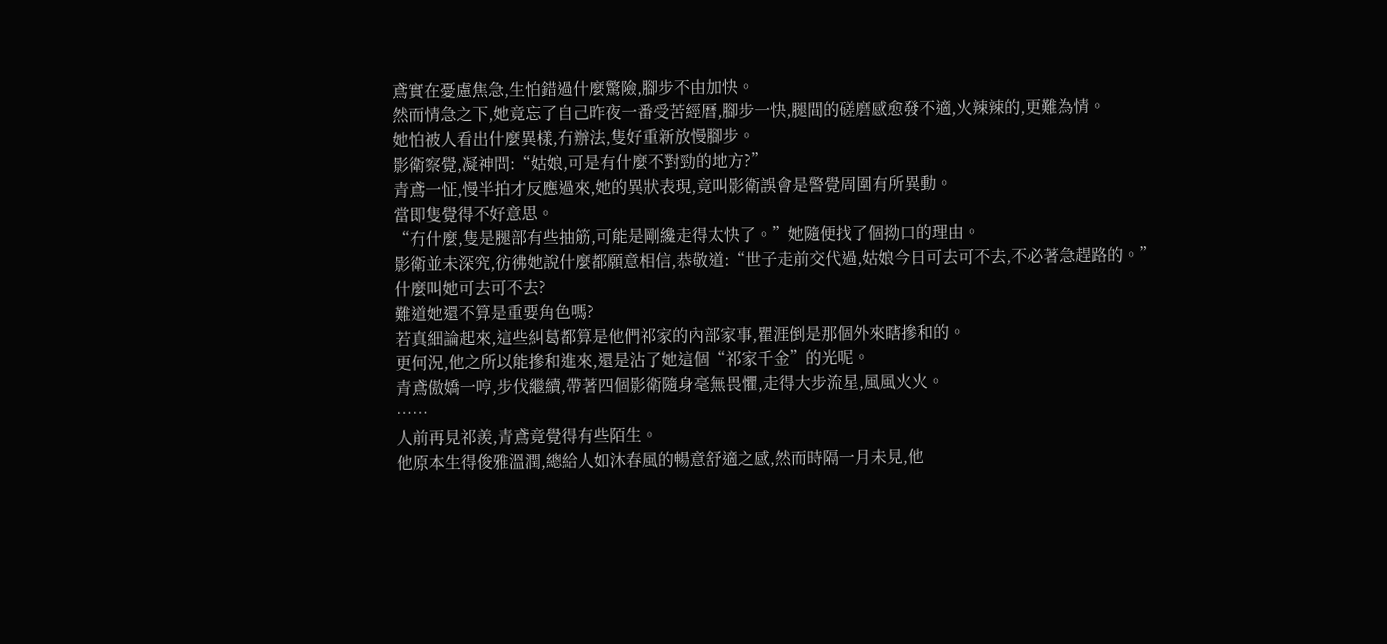鳶實在憂慮焦急,生怕錯過什麼驚險,腳步不由加快。
然而情急之下,她竟忘了自己昨夜一番受苦經曆,腳步一快,腿間的磋磨感愈發不適,火辣辣的,更難為情。
她怕被人看出什麼異樣,冇辦法,隻好重新放慢腳步。
影衛察覺,凝神問:“姑娘,可是有什麼不對勁的地方?”
青鳶一怔,慢半拍才反應過來,她的異狀表現,竟叫影衛誤會是警覺周圍有所異動。
當即隻覺得不好意思。
“冇什麼,隻是腿部有些抽筋,可能是剛纔走得太快了。”她隨便找了個拗口的理由。
影衛並未深究,彷彿她說什麼都願意相信,恭敬道:“世子走前交代過,姑娘今日可去可不去,不必著急趕路的。”
什麼叫她可去可不去?
難道她還不算是重要角色嗎?
若真細論起來,這些糾葛都算是他們祁家的內部家事,瞿涯倒是那個外來瞎摻和的。
更何況,他之所以能摻和進來,還是沾了她這個“祁家千金”的光呢。
青鳶傲嬌一哼,步伐繼續,帶著四個影衛隨身毫無畏懼,走得大步流星,風風火火。
……
人前再見祁羨,青鳶竟覺得有些陌生。
他原本生得俊雅溫潤,總給人如沐春風的暢意舒適之感,然而時隔一月未見,他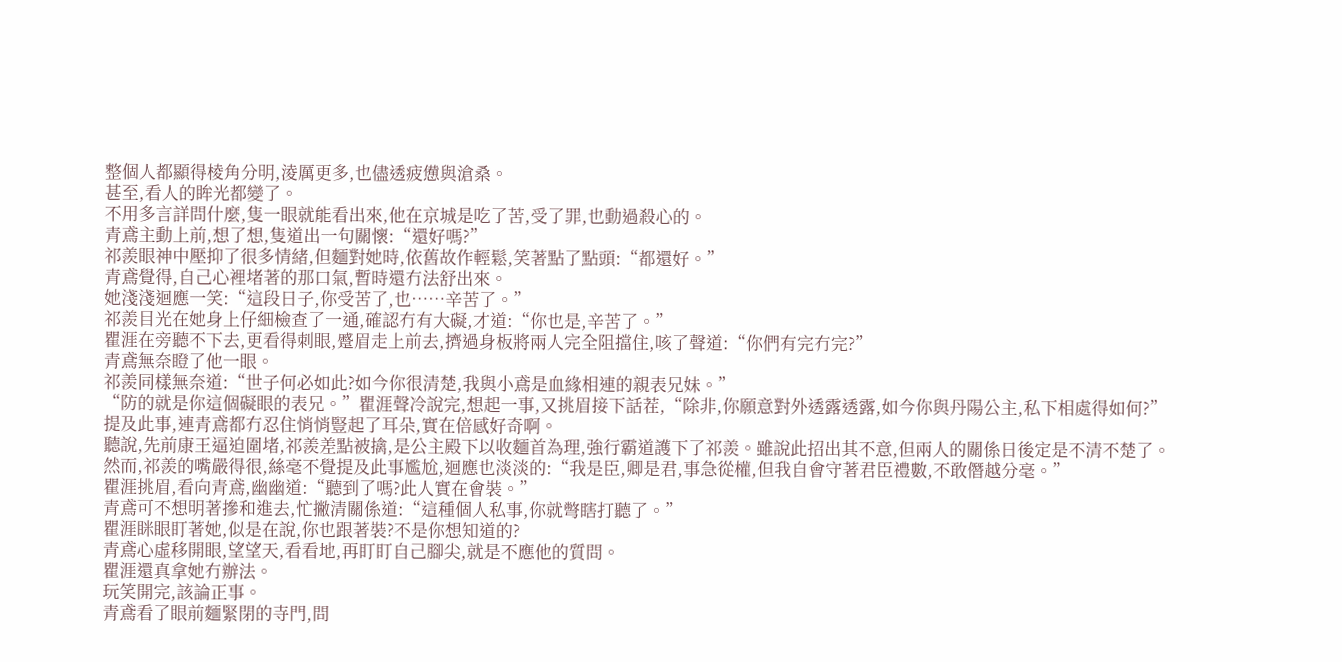整個人都顯得棱角分明,淩厲更多,也儘透疲憊與滄桑。
甚至,看人的眸光都變了。
不用多言詳問什麼,隻一眼就能看出來,他在京城是吃了苦,受了罪,也動過殺心的。
青鳶主動上前,想了想,隻道出一句關懷:“還好嗎?”
祁羨眼神中壓抑了很多情緒,但麵對她時,依舊故作輕鬆,笑著點了點頭:“都還好。”
青鳶覺得,自己心裡堵著的那口氣,暫時還冇法舒出來。
她淺淺迴應一笑:“這段日子,你受苦了,也……辛苦了。”
祁羨目光在她身上仔細檢查了一通,確認冇有大礙,才道:“你也是,辛苦了。”
瞿涯在旁聽不下去,更看得刺眼,蹙眉走上前去,擠過身板將兩人完全阻擋住,咳了聲道:“你們有完冇完?”
青鳶無奈瞪了他一眼。
祁羨同樣無奈道:“世子何必如此?如今你很清楚,我與小鳶是血緣相連的親表兄妹。”
“防的就是你這個礙眼的表兄。”瞿涯聲冷說完,想起一事,又挑眉接下話茬,“除非,你願意對外透露透露,如今你與丹陽公主,私下相處得如何?”
提及此事,連青鳶都冇忍住悄悄豎起了耳朵,實在倍感好奇啊。
聽說,先前康王逼迫圍堵,祁羨差點被擒,是公主殿下以收麵首為理,強行霸道護下了祁羨。雖說此招出其不意,但兩人的關係日後定是不清不楚了。
然而,祁羨的嘴嚴得很,絲毫不覺提及此事尷尬,迴應也淡淡的:“我是臣,卿是君,事急從權,但我自會守著君臣禮數,不敢僭越分毫。”
瞿涯挑眉,看向青鳶,幽幽道:“聽到了嗎?此人實在會裝。”
青鳶可不想明著摻和進去,忙撇清關係道:“這種個人私事,你就彆瞎打聽了。”
瞿涯眯眼盯著她,似是在說,你也跟著裝?不是你想知道的?
青鳶心虛移開眼,望望天,看看地,再盯盯自己腳尖,就是不應他的質問。
瞿涯還真拿她冇辦法。
玩笑開完,該論正事。
青鳶看了眼前麵緊閉的寺門,問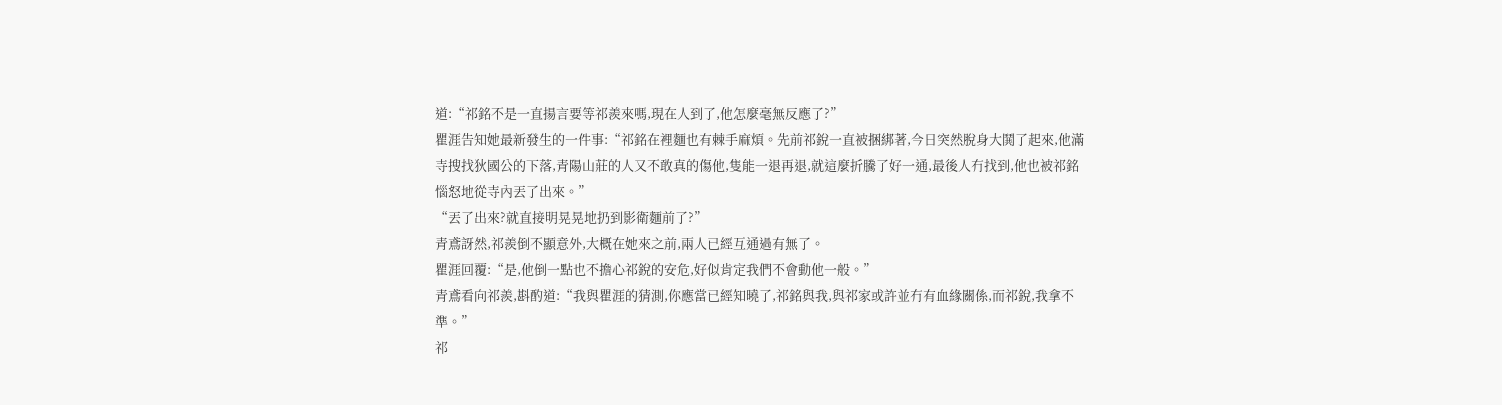道:“祁銘不是一直揚言要等祁羨來嗎,現在人到了,他怎麼毫無反應了?”
瞿涯告知她最新發生的一件事:“祁銘在裡麵也有棘手麻煩。先前祁銳一直被捆綁著,今日突然脫身大鬨了起來,他滿寺搜找狄國公的下落,青陽山莊的人又不敢真的傷他,隻能一退再退,就這麼折騰了好一通,最後人冇找到,他也被祁銘惱怒地從寺內丟了出來。”
“丟了出來?就直接明晃晃地扔到影衛麵前了?”
青鳶訝然,祁羨倒不顯意外,大概在她來之前,兩人已經互通過有無了。
瞿涯回覆:“是,他倒一點也不擔心祁銳的安危,好似肯定我們不會動他一般。”
青鳶看向祁羨,斟酌道:“我與瞿涯的猜測,你應當已經知曉了,祁銘與我,與祁家或許並冇有血緣關係,而祁銳,我拿不準。”
祁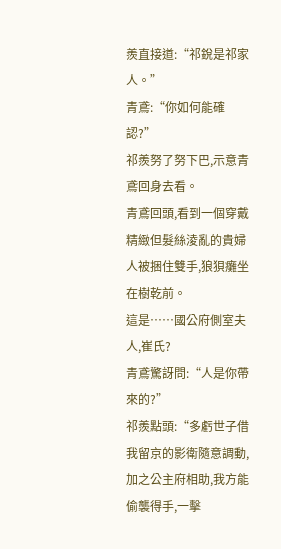羨直接道:“祁銳是祁家人。”
青鳶:“你如何能確認?”
祁羨努了努下巴,示意青鳶回身去看。
青鳶回頭,看到一個穿戴精緻但髮絲淩亂的貴婦人被捆住雙手,狼狽癱坐在樹乾前。
這是……國公府側室夫人,崔氏?
青鳶驚訝問:“人是你帶來的?”
祁羨點頭:“多虧世子借我留京的影衛隨意調動,加之公主府相助,我方能偷襲得手,一擊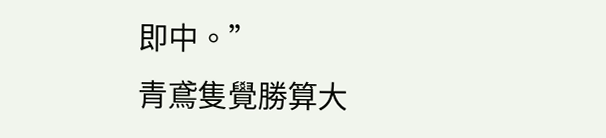即中。”
青鳶隻覺勝算大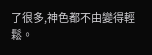了很多,神色都不由變得輕鬆。